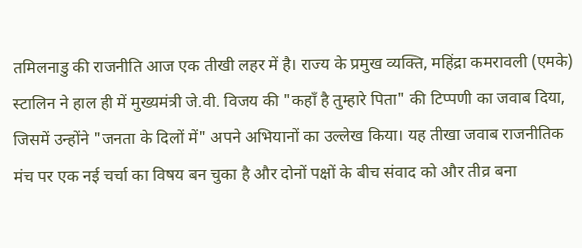तमिलनाडु की राजनीति आज एक तीखी लहर में है। राज्य के प्रमुख व्यक्ति, महिंद्रा कमरावली (एमके) स्टालिन ने हाल ही में मुख्यमंत्री जे.वी. विजय की "कहाँ है तुम्हारे पिता" की टिप्पणी का जवाब दिया, जिसमें उन्होंने "जनता के दिलों में" अपने अभियानों का उल्लेख किया। यह तीखा जवाब राजनीतिक मंच पर एक नई चर्चा का विषय बन चुका है और दोनों पक्षों के बीच संवाद को और तीव्र बना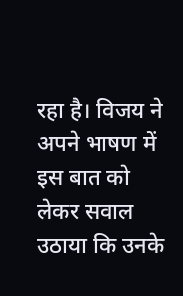रहा है। विजय ने अपने भाषण में इस बात को लेकर सवाल उठाया कि उनके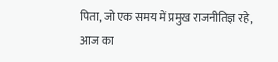पिता, जो एक समय में प्रमुख राजनीतिज्ञ रहे, आज का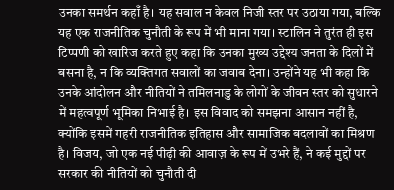उनका समर्थन कहाँ है। यह सवाल न केवल निजी स्तर पर उठाया गया, बल्कि यह एक राजनीतिक चुनौती के रूप में भी माना गया। स्टालिन ने तुरंत ही इस टिप्पणी को खारिज करते हुए कहा कि उनका मुख्य उद्देश्य जनता के दिलों में बसना है, न कि व्यक्तिगत सवालों का जवाब देना। उन्होंने यह भी कहा कि उनके आंदोलन और नीतियों ने तमिलनाडु के लोगों के जीवन स्तर को सुधारने में महत्वपूर्ण भूमिका निभाई है। इस विवाद को समझना आसान नहीं है, क्योंकि इसमें गहरी राजनीतिक इतिहास और सामाजिक बदलावों का मिश्रण है। विजय, जो एक नई पीढ़ी की आवाज़ के रूप में उभरे हैं, ने कई मुद्दों पर सरकार की नीतियों को चुनौती दी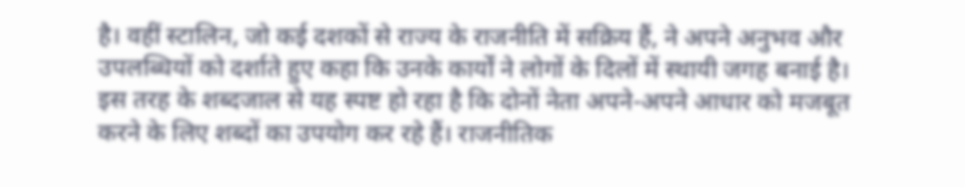है। वहीं स्टालिन, जो कई दशकों से राज्य के राजनीति में सक्रिय हैं, ने अपने अनुभव और उपलब्धियों को दर्शाते हुए कहा कि उनके कार्यों ने लोगों के दिलों में स्थायी जगह बनाई है। इस तरह के शब्दजाल से यह स्पष्ट हो रहा है कि दोनों नेता अपने-अपने आधार को मजबूत करने के लिए शब्दों का उपयोग कर रहे हैं। राजनीतिक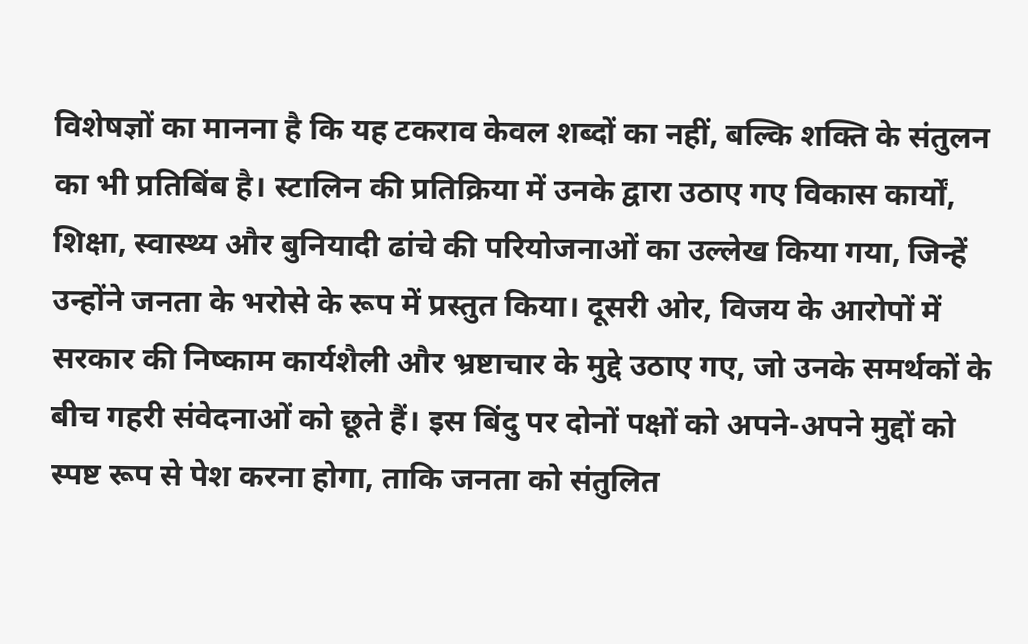विशेषज्ञों का मानना है कि यह टकराव केवल शब्दों का नहीं, बल्कि शक्ति के संतुलन का भी प्रतिबिंब है। स्टालिन की प्रतिक्रिया में उनके द्वारा उठाए गए विकास कार्यों, शिक्षा, स्वास्थ्य और बुनियादी ढांचे की परियोजनाओं का उल्लेख किया गया, जिन्हें उन्होंने जनता के भरोसे के रूप में प्रस्तुत किया। दूसरी ओर, विजय के आरोपों में सरकार की निष्काम कार्यशैली और भ्रष्टाचार के मुद्दे उठाए गए, जो उनके समर्थकों के बीच गहरी संवेदनाओं को छूते हैं। इस बिंदु पर दोनों पक्षों को अपने-अपने मुद्दों को स्पष्ट रूप से पेश करना होगा, ताकि जनता को संतुलित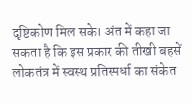दृष्टिकोण मिल सके। अंत में कहा जा सकता है कि इस प्रकार की तीखी बहसें लोकतंत्र में स्वस्थ प्रतिस्पर्धा का संकेत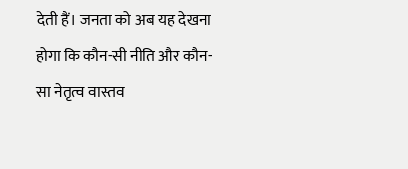देती हैं। जनता को अब यह देखना होगा कि कौन-सी नीति और कौन-सा नेतृत्व वास्तव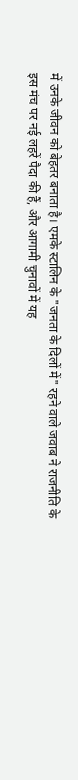में उनके जीवन को बेहतर बनाता है। एमके स्टालिन के "जनता के दिलों में" रहने वाले जवाब ने राजनीति के इस मंच पर नई लहरें पैदा की हैं, और आगामी चुनावों में यह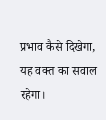प्रभाव कैसे दिखेगा, यह वक्त का सवाल रहेगा।